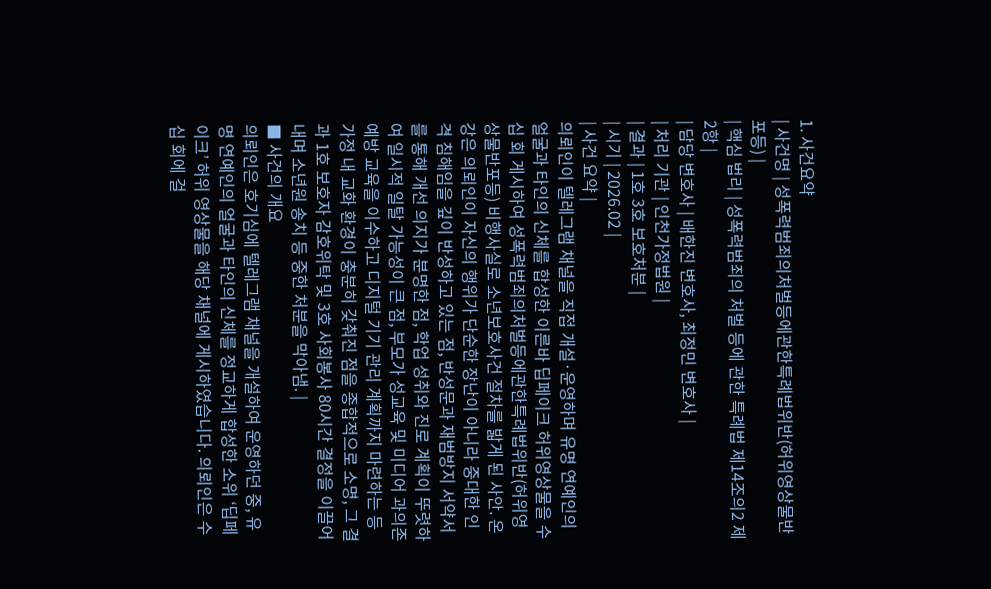1. 사건요약
| 사건명 | 성폭력범죄의처벌등에관한특례법위반(허위영상물반포등) |
| 핵심 법리 | 성폭력범죄의 처벌 등에 관한 특례법 제14조의2 제2항 |
| 담당 변호사 | 배한진 변호사, 최정민 변호사 |
| 처리 기관 | 인천가정법원 |
| 결과 | 1호 3호 보호처분 |
| 시기 | 2026.02 |
| 사건 요약 |
의뢰인이 텔레그램 채널을 직접 개설·운영하며 유명 연예인의 얼굴과 타인의 신체를 합성한 이른바 딥페이크 허위영상물을 수십 회 게시하여 성폭력범죄의처벌등에관한특례법위반(허위영상물반포등) 비행사실로 소년보호사건 절차를 밟게 된 사안. 온강은 의뢰인이 자신의 행위가 단순한 장난이 아니라 중대한 인격 침해임을 깊이 반성하고 있는 점, 반성문과 재범방지 서약서를 통해 개선 의지가 분명한 점, 학업 성취와 진로 계획이 뚜렷하여 일시적 일탈 가능성이 큰 점, 부모가 성교육 및 미디어 과의존 예방 교육을 이수하고 디지털 기기 관리 계획까지 마련하는 등 가정 내 교화 환경이 충분히 갖춰진 점을 종합적으로 소명, 그 결과 1호 보호자 감호위탁 및 3호 사회봉사 80시간 결정을 이끌어내며 소년원 송치 등 중한 처분을 막아냄. |
■ 사건의 개요
의뢰인은 호기심에 텔레그램 채널을 개설하여 운영하던 중, 유명 연예인의 얼굴과 타인의 신체를 정교하게 합성한 소위 ‘딥페이크’ 허위 영상물을 해당 채널에 게시하였습니다. 의뢰인은 수십 회에 걸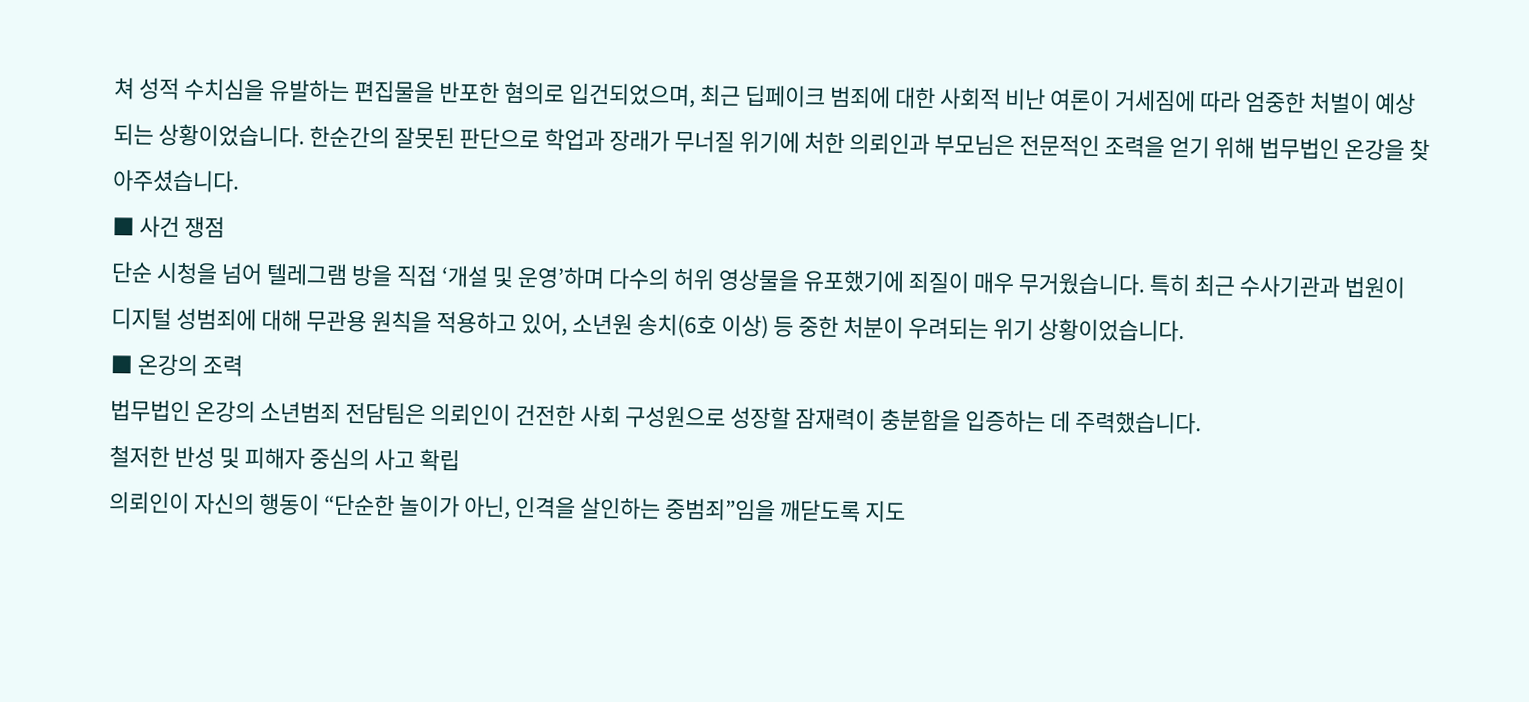쳐 성적 수치심을 유발하는 편집물을 반포한 혐의로 입건되었으며, 최근 딥페이크 범죄에 대한 사회적 비난 여론이 거세짐에 따라 엄중한 처벌이 예상되는 상황이었습니다. 한순간의 잘못된 판단으로 학업과 장래가 무너질 위기에 처한 의뢰인과 부모님은 전문적인 조력을 얻기 위해 법무법인 온강을 찾아주셨습니다.
■ 사건 쟁점
단순 시청을 넘어 텔레그램 방을 직접 ‘개설 및 운영’하며 다수의 허위 영상물을 유포했기에 죄질이 매우 무거웠습니다. 특히 최근 수사기관과 법원이 디지털 성범죄에 대해 무관용 원칙을 적용하고 있어, 소년원 송치(6호 이상) 등 중한 처분이 우려되는 위기 상황이었습니다.
■ 온강의 조력
법무법인 온강의 소년범죄 전담팀은 의뢰인이 건전한 사회 구성원으로 성장할 잠재력이 충분함을 입증하는 데 주력했습니다.
철저한 반성 및 피해자 중심의 사고 확립
의뢰인이 자신의 행동이 “단순한 놀이가 아닌, 인격을 살인하는 중범죄”임을 깨닫도록 지도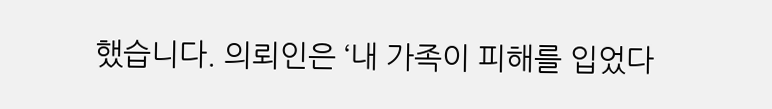했습니다. 의뢰인은 ‘내 가족이 피해를 입었다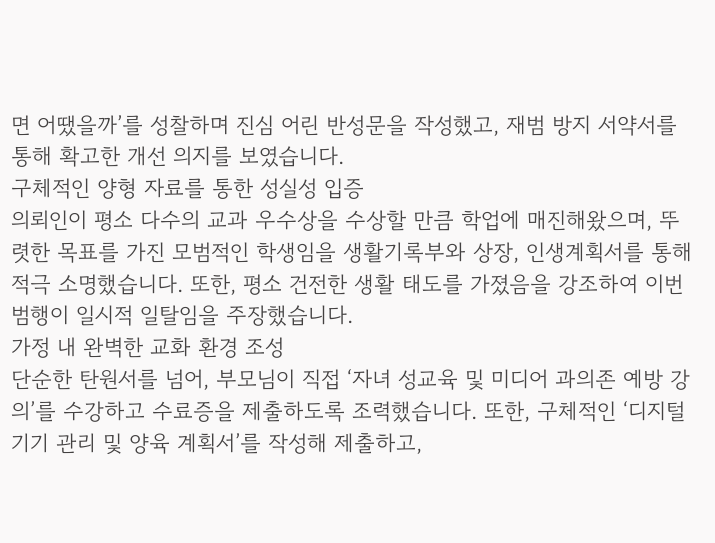면 어땠을까’를 성찰하며 진심 어린 반성문을 작성했고, 재범 방지 서약서를 통해 확고한 개선 의지를 보였습니다.
구체적인 양형 자료를 통한 성실성 입증
의뢰인이 평소 다수의 교과 우수상을 수상할 만큼 학업에 매진해왔으며, 뚜렷한 목표를 가진 모범적인 학생임을 생활기록부와 상장, 인생계획서를 통해 적극 소명했습니다. 또한, 평소 건전한 생활 태도를 가졌음을 강조하여 이번 범행이 일시적 일탈임을 주장했습니다.
가정 내 완벽한 교화 환경 조성
단순한 탄원서를 넘어, 부모님이 직접 ‘자녀 성교육 및 미디어 과의존 예방 강의’를 수강하고 수료증을 제출하도록 조력했습니다. 또한, 구체적인 ‘디지털 기기 관리 및 양육 계획서’를 작성해 제출하고,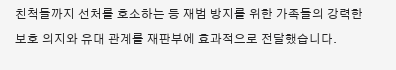친척들까지 선처를 호소하는 등 재범 방지를 위한 가족들의 강력한 보호 의지와 유대 관계를 재판부에 효과적으로 전달했습니다.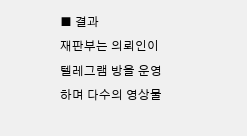■ 결과
재판부는 의뢰인이 텔레그램 방을 운영하며 다수의 영상물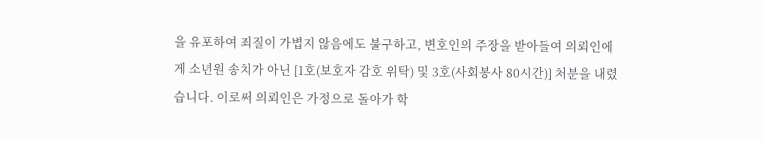을 유포하여 죄질이 가볍지 않음에도 불구하고, 변호인의 주장을 받아들여 의뢰인에게 소년원 송치가 아닌 [1호(보호자 감호 위탁) 및 3호(사회봉사 80시간)] 처분을 내렸습니다. 이로써 의뢰인은 가정으로 돌아가 학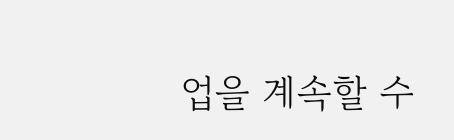업을 계속할 수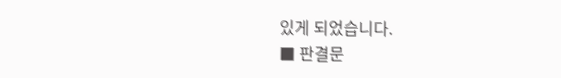있게 되었습니다.
■ 판결문